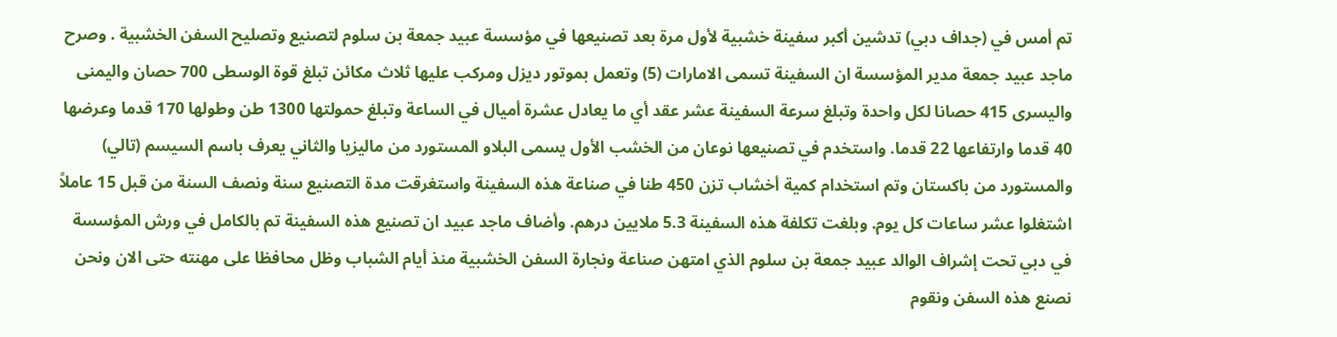تم أمس في (جداف دبي) تدشين أكبر سفينة خشبية لأول مرة بعد تصنيعها في مؤسسة عبيد جمعة بن سلوم لتصنيع وتصليح السفن الخشبية . وصرح ماجد عبيد جمعة مدير المؤسسة ان السفينة تسمى الامارات (5) وتعمل بموتور ديزل ومركب عليها ثلاث مكائن تبلغ قوة الوسطى 700 حصان واليمنى واليسرى 415 حصانا لكل واحدة وتبلغ سرعة السفينة عشر عقد أي ما يعادل عشرة أميال في الساعة وتبلغ حمولتها 1300 طن وطولها 170 قدما وعرضها 40 قدما وارتفاعها 22 قدما. واستخدم في تصنيعها نوعان من الخشب الأول يسمى البلاو المستورد من ماليزيا والثاني يعرف باسم السيسم (تالي) والمستورد من باكستان وتم استخدام كمية أخشاب تزن 450 طنا في صناعة هذه السفينة واستغرقت مدة التصنيع سنة ونصف السنة من قبل 15 عاملاً اشتغلوا عشر ساعات كل يوم. وبلغت تكلفة هذه السفينة 5.3 ملايين درهم. وأضاف ماجد عبيد ان تصنيع هذه السفينة تم بالكامل في ورش المؤسسة في دبي تحت إشراف الوالد عبيد جمعة بن سلوم الذي امتهن صناعة ونجارة السفن الخشبية منذ أيام الشباب وظل محافظا على مهنته حتى الان ونحن نصنع هذه السفن ونقوم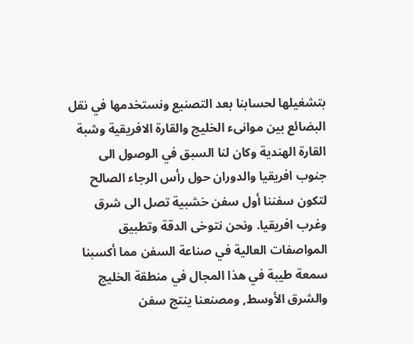بتشغيلها لحسابنا بعد التصنيع ونستخدمها في نقل البضائع بين موانىء الخليج والقارة الافريقية وشبة القارة الهندية وكان لنا السبق في الوصول الى جنوب افريقيا والدوران حول رأس الرجاء الصالح لتكون سفننا أول سفن خشبية تصل الى شرق وغرب افريقيا. ونحن نتوخى الدقة وتطبيق المواصفات العالية في صناعة السفن مما أكسبنا سمعة طيبة في هذا المجال في منطقة الخليج والشرق الأوسط, ومصنعنا ينتج سفن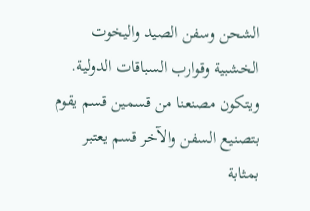الشحن وسفن الصيد واليخوت الخشبية وقوارب السباقات الدولية. ويتكون مصنعنا من قسمين قسم يقوم بتصنيع السفن والآخر قسم يعتبر بمثابة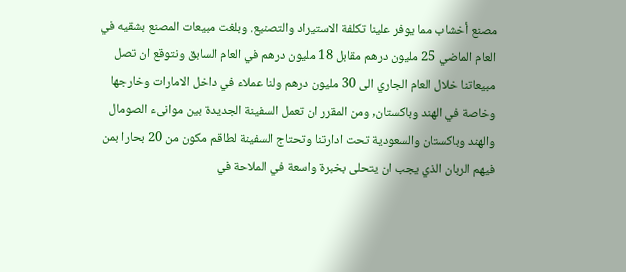مصنع أخشاب مما يوفر علينا تكلفة الاستيراد والتصنيع. وبلغت مبيعات المصنع بشقيه في العام الماضي 25 مليون درهم مقابل 18 مليون درهم في العام السابق ونتوقع ان تصل مبيعاتنا خلال العام الجاري الى 30 مليون درهم ولنا عملاء في داخل الامارات وخارجها وخاصة في الهند وباكستان, ومن المقرر ان تعمل السفينة الجديدة بين موانىء الصومال والهند وباكستان والسعودية تحت ادارتنا وتحتاج السفينة لطاقم مكون من 20 بحارا بمن فيهم الربان الذي يجب ان يتحلى بخبرة واسعة في الملاحة في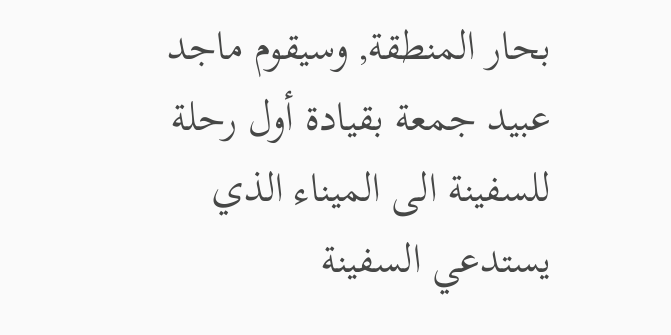بحار المنطقة, وسيقوم ماجد عبيد جمعة بقيادة أول رحلة للسفينة الى الميناء الذي يستدعي السفينة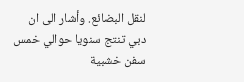لنقل البضائع. وأشار الى ان دبي تنتج سنويا حوالي خمس سفن خشبية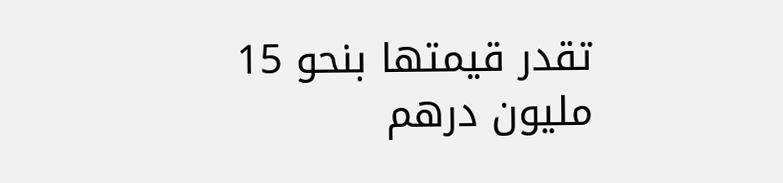تقدر قيمتها بنحو 15 مليون درهم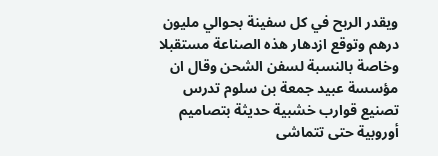ويقدر الربح في كل سفينة بحوالي مليون درهم وتوقع ازدهار هذه الصناعة مستقبلا وخاصة بالنسبة لسفن الشحن وقال ان مؤسسة عبيد جمعة بن سلوم تدرس تصنيع قوارب خشبية حديثة بتصاميم أوروبية حتى تتماشى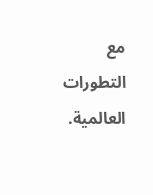مع التطورات العالمية.